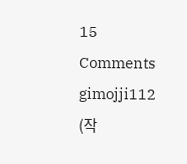15 Comments
gimojji112
(작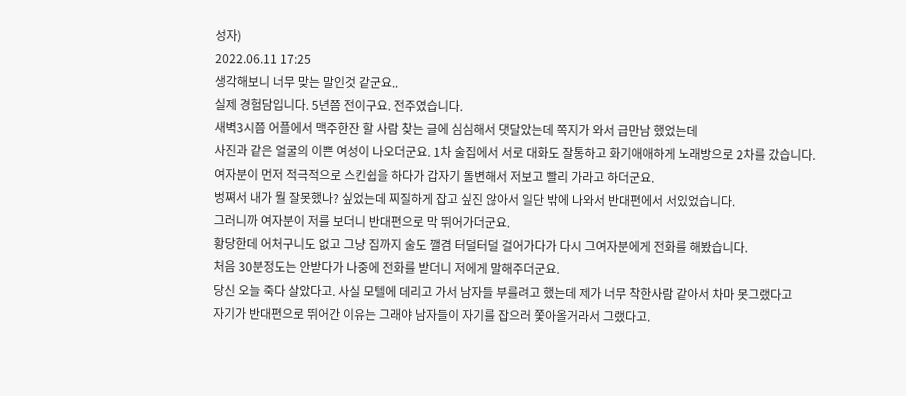성자)
2022.06.11 17:25
생각해보니 너무 맞는 말인것 같군요..
실제 경험담입니다. 5년쯤 전이구요. 전주였습니다.
새벽3시쯤 어플에서 맥주한잔 할 사람 찾는 글에 심심해서 댓달았는데 쪽지가 와서 급만남 했었는데
사진과 같은 얼굴의 이쁜 여성이 나오더군요. 1차 술집에서 서로 대화도 잘통하고 화기애애하게 노래방으로 2차를 갔습니다.
여자분이 먼저 적극적으로 스킨쉽을 하다가 갑자기 돌변해서 저보고 빨리 가라고 하더군요.
벙쪄서 내가 뭘 잘못했나? 싶었는데 찌질하게 잡고 싶진 않아서 일단 밖에 나와서 반대편에서 서있었습니다.
그러니까 여자분이 저를 보더니 반대편으로 막 뛰어가더군요.
황당한데 어처구니도 없고 그냥 집까지 술도 깰겸 터덜터덜 걸어가다가 다시 그여자분에게 전화를 해봤습니다.
처음 30분정도는 안받다가 나중에 전화를 받더니 저에게 말해주더군요.
당신 오늘 죽다 살았다고. 사실 모텔에 데리고 가서 남자들 부를려고 했는데 제가 너무 착한사람 같아서 차마 못그랬다고
자기가 반대편으로 뛰어간 이유는 그래야 남자들이 자기를 잡으러 쫓아올거라서 그랬다고.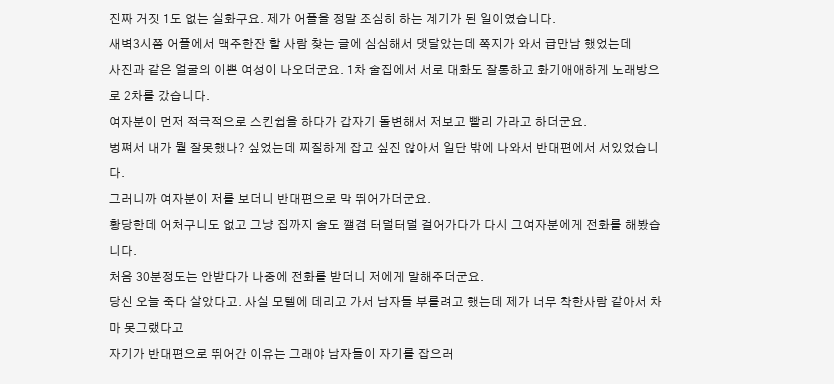진짜 거짓 1도 없는 실화구요. 제가 어플을 정말 조심히 하는 계기가 된 일이였습니다.
새벽3시쯤 어플에서 맥주한잔 할 사람 찾는 글에 심심해서 댓달았는데 쪽지가 와서 급만남 했었는데
사진과 같은 얼굴의 이쁜 여성이 나오더군요. 1차 술집에서 서로 대화도 잘통하고 화기애애하게 노래방으로 2차를 갔습니다.
여자분이 먼저 적극적으로 스킨쉽을 하다가 갑자기 돌변해서 저보고 빨리 가라고 하더군요.
벙쪄서 내가 뭘 잘못했나? 싶었는데 찌질하게 잡고 싶진 않아서 일단 밖에 나와서 반대편에서 서있었습니다.
그러니까 여자분이 저를 보더니 반대편으로 막 뛰어가더군요.
황당한데 어처구니도 없고 그냥 집까지 술도 깰겸 터덜터덜 걸어가다가 다시 그여자분에게 전화를 해봤습니다.
처음 30분정도는 안받다가 나중에 전화를 받더니 저에게 말해주더군요.
당신 오늘 죽다 살았다고. 사실 모텔에 데리고 가서 남자들 부를려고 했는데 제가 너무 착한사람 같아서 차마 못그랬다고
자기가 반대편으로 뛰어간 이유는 그래야 남자들이 자기를 잡으러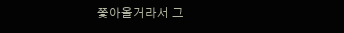쫓아올거라서 그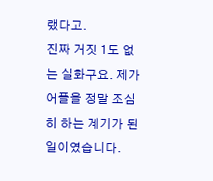랬다고.
진짜 거짓 1도 없는 실화구요. 제가 어플을 정말 조심히 하는 계기가 된 일이였습니다.